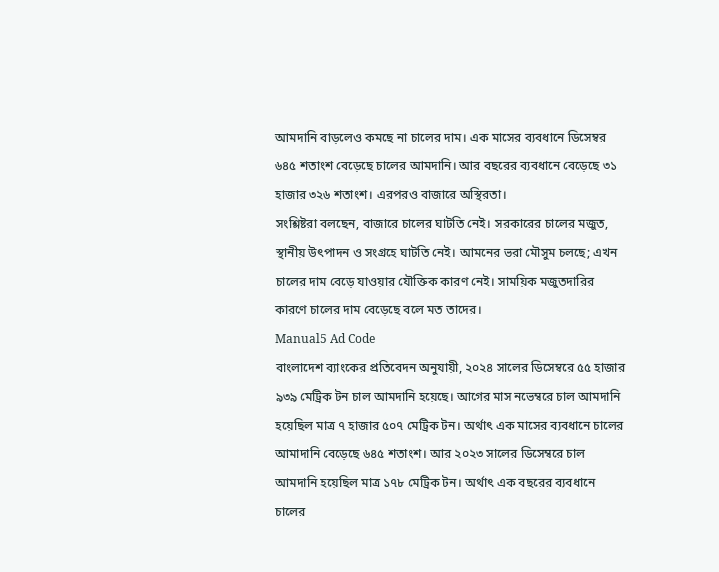আমদানি বাড়লেও কমছে না চালের দাম। এক মাসের ব্যবধানে ডিসেম্বর ৬৪৫ শতাংশ বেড়েছে চালের আমদানি। আর বছরের ব্যবধানে বেড়েছে ৩১ হাজার ৩২৬ শতাংশ। এরপরও বাজারে অস্থিরতা।
সংশ্লিষ্টরা বলছেন, বাজারে চালের ঘাটতি নেই। সরকারের চালের মজুত, স্থানীয় উৎপাদন ও সংগ্রহে ঘাটতি নেই। আমনের ভরা মৌসুম চলছে; এখন চালের দাম বেড়ে যাওয়ার যৌক্তিক কারণ নেই। সাময়িক মজুতদারির কারণে চালের দাম বেড়েছে বলে মত তাদের।
Manual5 Ad Code
বাংলাদেশ ব্যাংকের প্রতিবেদন অনুযায়ী, ২০২৪ সালের ডিসেম্বরে ৫৫ হাজার ৯৩৯ মেট্রিক টন চাল আমদানি হয়েছে। আগের মাস নভেম্বরে চাল আমদানি হয়েছিল মাত্র ৭ হাজার ৫০৭ মেট্রিক টন। অর্থাৎ এক মাসের ব্যবধানে চালের আমাদানি বেড়েছে ৬৪৫ শতাংশ। আর ২০২৩ সালের ডিসেম্বরে চাল আমদানি হয়েছিল মাত্র ১৭৮ মেট্রিক টন। অর্থাৎ এক বছরের ব্যবধানে চালের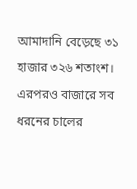আমাদানি বেড়েছে ৩১ হাজার ৩২৬ শতাংশ। এরপরও বাজারে সব ধরনের চালের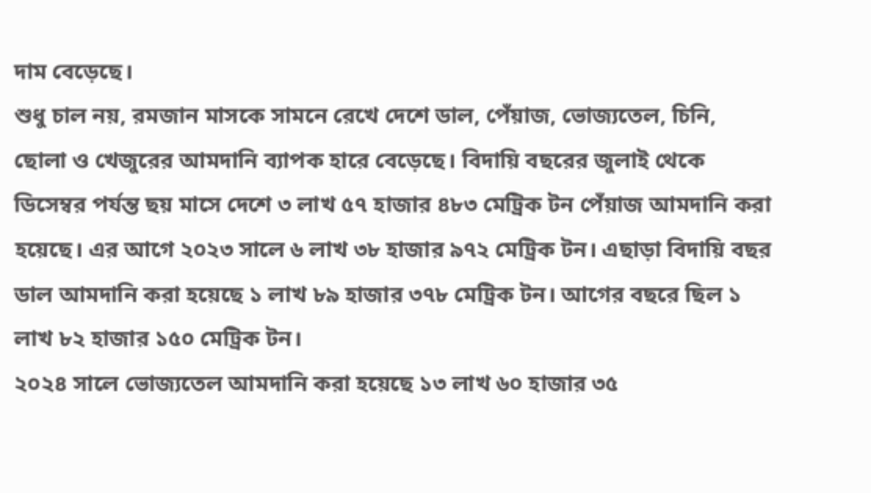দাম বেড়েছে।
শুধু চাল নয়, রমজান মাসকে সামনে রেখে দেশে ডাল, পেঁয়াজ, ভোজ্যতেল, চিনি, ছোলা ও খেজুরের আমদানি ব্যাপক হারে বেড়েছে। বিদায়ি বছরের জুলাই থেকে ডিসেম্বর পর্যন্ত ছয় মাসে দেশে ৩ লাখ ৫৭ হাজার ৪৮৩ মেট্রিক টন পেঁয়াজ আমদানি করা হয়েছে। এর আগে ২০২৩ সালে ৬ লাখ ৩৮ হাজার ৯৭২ মেট্রিক টন। এছাড়া বিদায়ি বছর ডাল আমদানি করা হয়েছে ১ লাখ ৮৯ হাজার ৩৭৮ মেট্রিক টন। আগের বছরে ছিল ১ লাখ ৮২ হাজার ১৫০ মেট্রিক টন।
২০২৪ সালে ভোজ্যতেল আমদানি করা হয়েছে ১৩ লাখ ৬০ হাজার ৩৫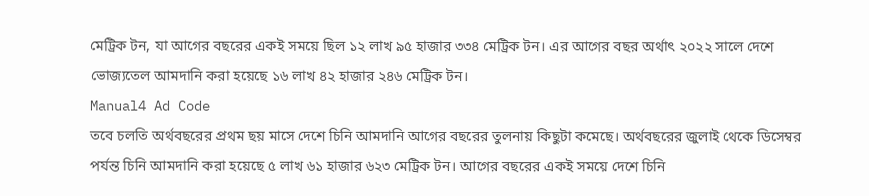মেট্রিক টন, যা আগের বছরের একই সময়ে ছিল ১২ লাখ ৯৫ হাজার ৩৩৪ মেট্রিক টন। এর আগের বছর অর্থাৎ ২০২২ সালে দেশে ভোজ্যতেল আমদানি করা হয়েছে ১৬ লাখ ৪২ হাজার ২৪৬ মেট্রিক টন।
Manual4 Ad Code
তবে চলতি অর্থবছরের প্রথম ছয় মাসে দেশে চিনি আমদানি আগের বছরের তুলনায় কিছুটা কমেছে। অর্থবছরের জুলাই থেকে ডিসেম্বর পর্যন্ত চিনি আমদানি করা হয়েছে ৫ লাখ ৬১ হাজার ৬২৩ মেট্রিক টন। আগের বছরের একই সময়ে দেশে চিনি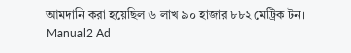আমদানি করা হয়েছিল ৬ লাখ ৯০ হাজার ৮৮২ মেট্রিক টন।
Manual2 Ad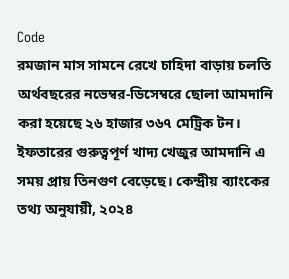Code
রমজান মাস সামনে রেখে চাহিদা বাড়ায় চলতি অর্থবছরের নভেম্বর-ডিসেম্বরে ছোলা আমদানি করা হয়েছে ২৬ হাজার ৩৬৭ মেট্রিক টন।
ইফতারের গুরুত্বপূর্ণ খাদ্য খেজুর আমদানি এ সময় প্রায় তিনগুণ বেড়েছে। কেন্দ্রীয় ব্যাংকের তথ্য অনুযায়ী, ২০২৪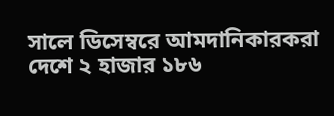সালে ডিসেম্বরে আমদানিকারকরা দেশে ২ হাজার ১৮৬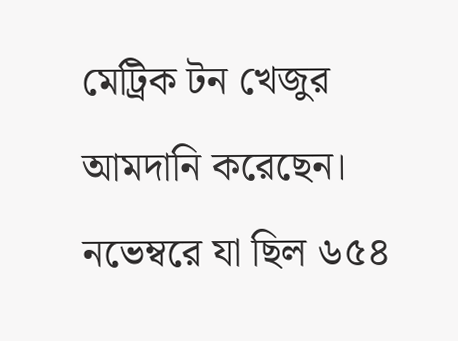মেট্রিক টন খেজুর আমদানি করেছেন। নভেম্বরে যা ছিল ৬৫৪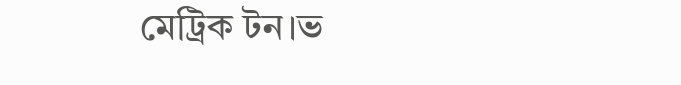মেট্রিক টন।ভ